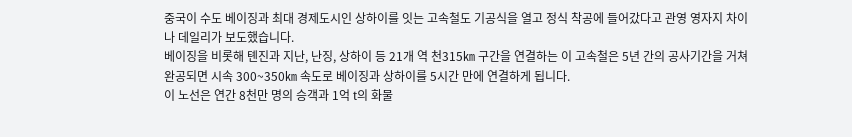중국이 수도 베이징과 최대 경제도시인 상하이를 잇는 고속철도 기공식을 열고 정식 착공에 들어갔다고 관영 영자지 차이나 데일리가 보도했습니다.
베이징을 비롯해 톈진과 지난, 난징, 상하이 등 21개 역 천315㎞ 구간을 연결하는 이 고속철은 5년 간의 공사기간을 거쳐 완공되면 시속 300~350㎞ 속도로 베이징과 상하이를 5시간 만에 연결하게 됩니다.
이 노선은 연간 8천만 명의 승객과 1억 t의 화물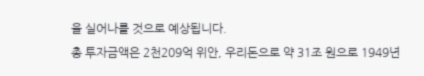을 실어나를 것으로 예상됩니다.
총 투자금액은 2천209억 위안, 우리돈으로 약 31조 원으로 1949년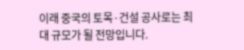이래 중국의 토목·건설 공사로는 최대 규모가 될 전망입니다.